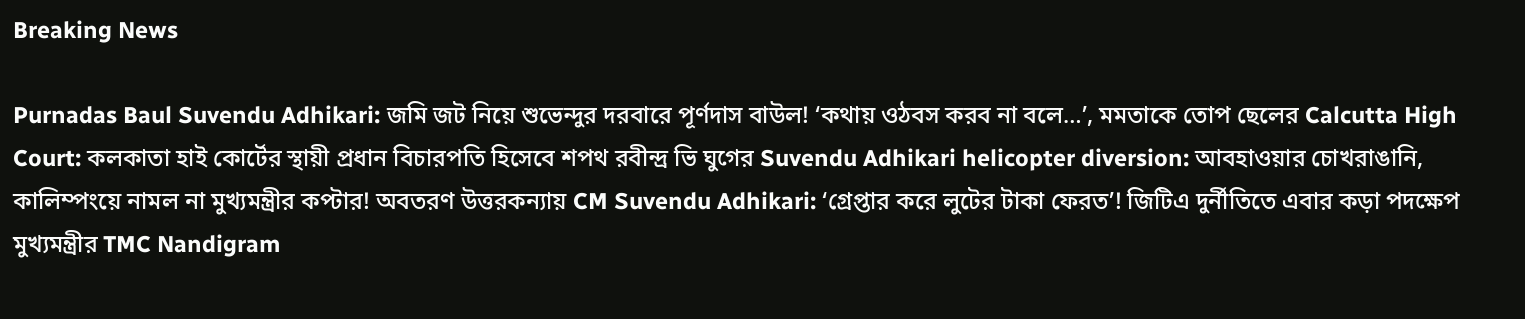Breaking News

Purnadas Baul Suvendu Adhikari: জমি জট নিয়ে শুভেন্দুর দরবারে পূর্ণদাস বাউল! ‘কথায় ওঠবস করব না বলে…’, মমতাকে তোপ ছেলের Calcutta High Court: কলকাতা হাই কোর্টের স্থায়ী প্রধান বিচারপতি হিসেবে শপথ রবীন্দ্র ভি ঘুগের Suvendu Adhikari helicopter diversion: আবহাওয়ার চোখরাঙানি, কালিম্পংয়ে নামল না মুখ্যমন্ত্রীর কপ্টার! অবতরণ উত্তরকন্যায় CM Suvendu Adhikari: ‘গ্রেপ্তার করে লুটের টাকা ফেরত’! জিটিএ দুর্নীতিতে এবার কড়া পদক্ষেপ মুখ্যমন্ত্রীর TMC Nandigram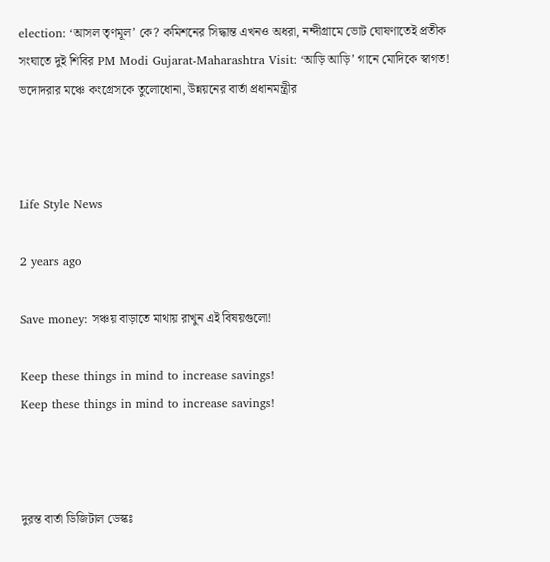election: ‘আসল তৃণমূল’ কে? কমিশনের সিদ্ধান্ত এখনও অধরা, নন্দীগ্রামে ভোট ঘোষণাতেই প্রতীক সংঘাতে দুই শিবির PM Modi Gujarat-Maharashtra Visit: ‘আড়ি আড়ি’ গানে মোদিকে স্বাগত! ভদোদরার মঞ্চে কংগ্রেসকে তুলোধোনা, উন্নয়নের বার্তা প্রধানমন্ত্রীর



Life Style News

2 years ago

Save money: সঞ্চয় বাড়াতে মাথায় রাখুন এই বিষয়গুলো!

Keep these things in mind to increase savings!
Keep these things in mind to increase savings!



দুরন্ত বার্তা ডিজিটাল ডেস্কঃ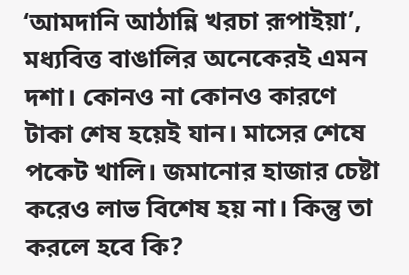‘আমদানি আঠান্নি খরচা রূপাইয়া’, মধ্যবিত্ত বাঙালির অনেকেরই এমন দশা। কোনও না কোনও কারণে টাকা শেষ হয়েই যান। মাসের শেষে পকেট খালি। জমানোর হাজার চেষ্টা করেও লাভ বিশেষ হয় না। কিন্তু তা করলে হবে কি?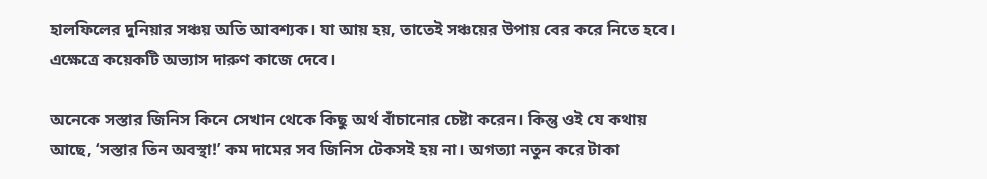হালফিলের দুনিয়ার সঞ্চয় অতি আবশ্যক। যা আয় হয়, তাতেই সঞ্চয়ের উপায় বের করে নিতে হবে। এক্ষেত্রে কয়েকটি অভ্যাস দারুণ কাজে দেবে।

অনেকে সস্তার জিনিস কিনে সেখান থেকে কিছু অর্থ বাঁচানোর চেষ্টা করেন। কিন্তু ওই যে কথায় আছে, ‘সস্তার তিন অবস্থা!’ কম দামের সব জিনিস টেকসই হয় না। অগত্যা নতুন করে টাকা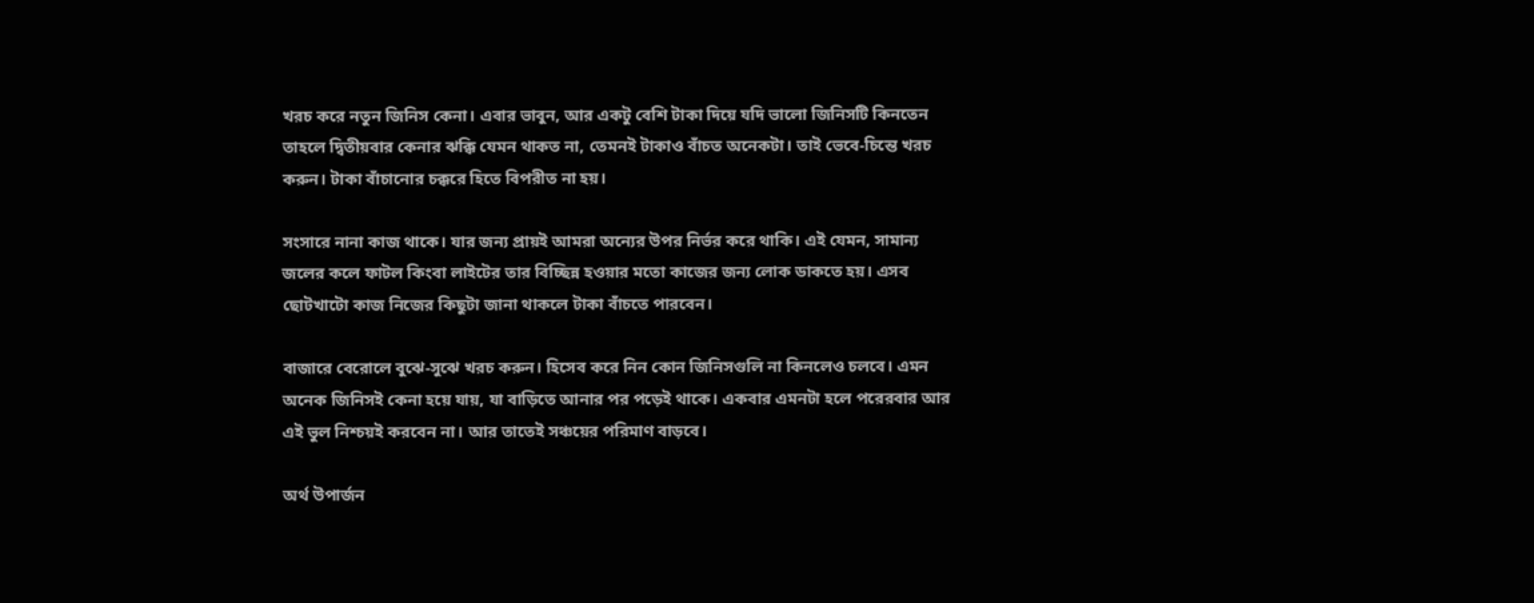খরচ করে নতুন জিনিস কেনা। এবার ভাবুন, আর একটু বেশি টাকা দিয়ে যদি ভালো জিনিসটি কিনতেন তাহলে দ্বিতীয়বার কেনার ঝক্কি যেমন থাকত না, তেমনই টাকাও বাঁচত অনেকটা। তাই ভেবে-চিন্তে খরচ করুন। টাকা বাঁচানোর চক্করে হিতে বিপরীত না হয়।

সংসারে নানা কাজ থাকে। যার জন্য প্রায়ই আমরা অন্যের উপর নির্ভর করে থাকি। এই যেমন, সামান্য জলের কলে ফাটল কিংবা লাইটের তার বিচ্ছিন্ন হওয়ার মতো কাজের জন্য লোক ডাকতে হয়। এসব ছোটখাটো কাজ নিজের কিছুটা জানা থাকলে টাকা বাঁচতে পারবেন।

বাজারে বেরোলে বুঝে-সুঝে খরচ করুন। হিসেব করে নিন কোন জিনিসগুলি না কিনলেও চলবে। এমন অনেক জিনিসই কেনা হয়ে যায়, যা বাড়িতে আনার পর পড়েই থাকে। একবার এমনটা হলে পরেরবার আর এই ভুল নিশ্চয়ই করবেন না। আর তাতেই সঞ্চয়ের পরিমাণ বাড়বে।

অর্থ উপার্জন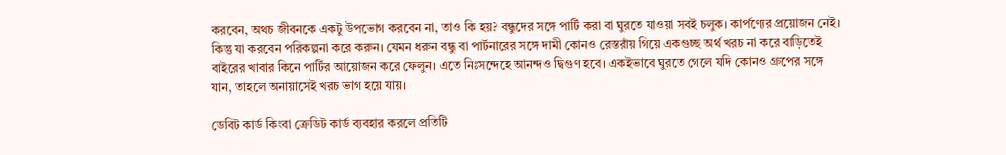করবেন, অথচ জীবনকে একটু উপভোগ করবেন না, তাও কি হয়? বন্ধুদের সঙ্গে পার্টি করা বা ঘুরতে যাওয়া সবই চলুক। কার্পণ্যের প্রয়োজন নেই। কিন্তু যা করবেন পরিকল্পনা করে করুন। যেমন ধরুন বন্ধু বা পার্টনারের সঙ্গে দামী কোনও রেস্তরাঁয় গিয়ে একগুচ্ছ অর্থ খরচ না করে বাড়িতেই বাইরের খাবার কিনে পার্টির আয়োজন করে ফেলুন। এতে নিঃসন্দেহে আনন্দও দ্বিগুণ হবে। একইভাবে ঘুরতে গেলে যদি কোনও গ্রুপের সঙ্গে যান, তাহলে অনায়াসেই খরচ ভাগ হয়ে যায়।

ডেবিট কার্ড কিংবা ক্রেডিট কার্ড ব্যবহার করলে প্রতিটি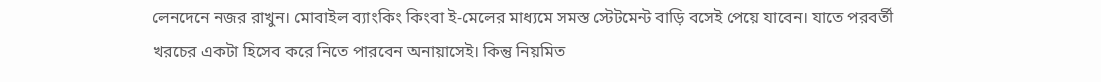লেনদেনে নজর রাখুন। মোবাইল ব্যাংকিং কিংবা ই-মেলের মাধ্যমে সমস্ত স্টেটমেন্ট বাড়ি বসেই পেয়ে যাবেন। যাতে পরবর্তী খরচের একটা হিসেব করে নিতে পারবেন অনায়াসেই। কিন্তু নিয়মিত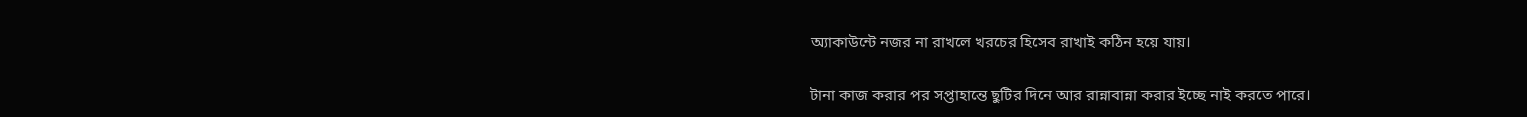অ্যাকাউন্টে নজর না রাখলে খরচের হিসেব রাখাই কঠিন হয়ে যায়।

টানা কাজ করার পর সপ্তাহান্তে ছুটির দিনে আর রান্নাবান্না করার ইচ্ছে নাই করতে পারে।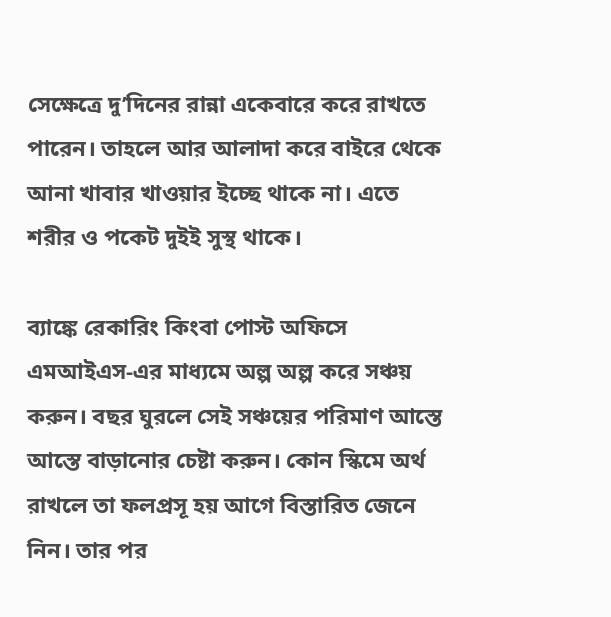সেক্ষেত্রে দু’দিনের রান্না একেবারে করে রাখতে পারেন। তাহলে আর আলাদা করে বাইরে থেকে আনা খাবার খাওয়ার ইচ্ছে থাকে না। এতে শরীর ও পকেট দুইই সুস্থ থাকে।

ব্যাঙ্কে রেকারিং কিংবা পোস্ট অফিসে এমআইএস-এর মাধ্যমে অল্প অল্প করে সঞ্চয় করুন। বছর ঘুরলে সেই সঞ্চয়ের পরিমাণ আস্তে আস্তে বাড়ানোর চেষ্টা করুন। কোন স্কিমে অর্থ রাখলে তা ফলপ্রসূ হয় আগে বিস্তারিত জেনে নিন। তার পর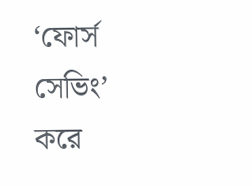‘ফোর্স সেভিং’ করে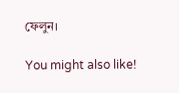ফেলুন।

You might also like!